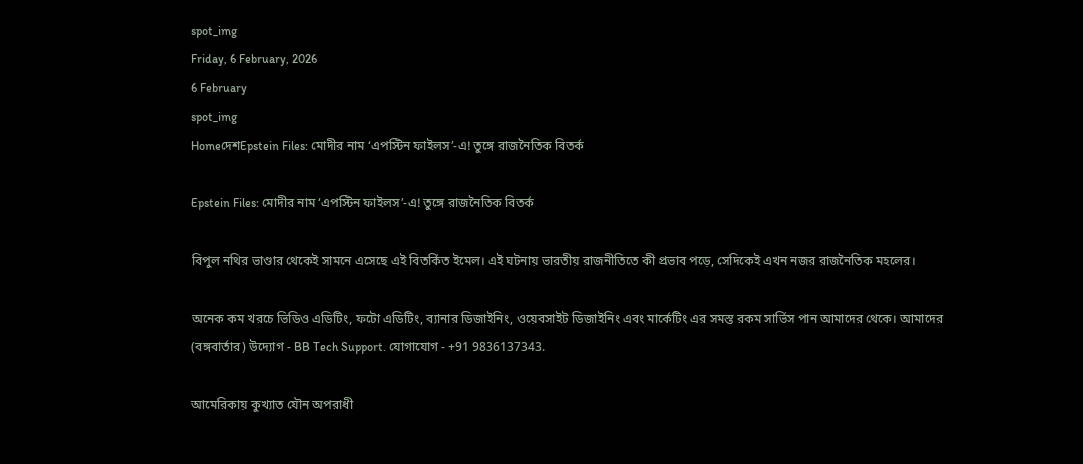spot_img
Friday, 6 February, 2026
6 February
spot_img
HomeদেশEpstein Files: মোদীর নাম ‘এপস্টিন ফাইলস’-এ! তুঙ্গে রাজনৈতিক বিতর্ক

Epstein Files: মোদীর নাম ‘এপস্টিন ফাইলস’-এ! তুঙ্গে রাজনৈতিক বিতর্ক

বিপুল নথির ভাণ্ডার থেকেই সামনে এসেছে এই বিতর্কিত ইমেল। এই ঘটনায় ভারতীয় রাজনীতিতে কী প্রভাব পড়ে, সেদিকেই এখন নজর রাজনৈতিক মহলের।

অনেক কম খরচে ভিডিও এডিটিং, ফটো এডিটিং, ব্যানার ডিজাইনিং, ওয়েবসাইট ডিজাইনিং এবং মার্কেটিং এর সমস্ত রকম সার্ভিস পান আমাদের থেকে। আমাদের (বঙ্গবার্তার) উদ্যোগ - BB Tech Support. যোগাযোগ - +91 9836137343.

আমেরিকায় কুখ্যাত যৌন অপরাধী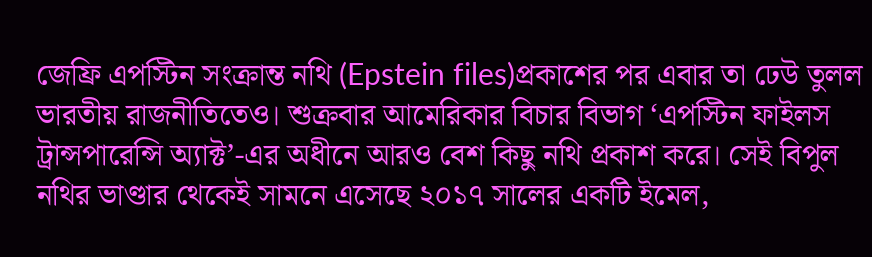জেফ্রি এপস্টিন সংক্রান্ত নথি (Epstein files)প্রকাশের পর এবার তা ঢেউ তুলল ভারতীয় রাজনীতিতেও। শুক্রবার আমেরিকার বিচার বিভাগ ‘এপস্টিন ফাইলস ট্রান্সপারেন্সি অ্যাক্ট’-এর অধীনে আরও বেশ কিছু নথি প্রকাশ করে। সেই বিপুল নথির ভাণ্ডার থেকেই সামনে এসেছে ২০১৭ সালের একটি ইমেল,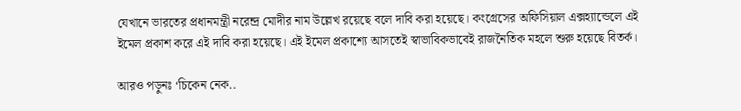যেখানে ভারতের প্রধানমন্ত্রী নরেন্দ্র মোদীর নাম উল্লেখ রয়েছে বলে দাবি করা হয়েছে। কংগ্রেসের অফিসিয়াল এক্সহ্যান্ডেলে এই ইমেল প্রকাশ করে এই দাবি করা হয়েছে। এই ইমেল প্রকাশ্যে আসতেই স্বাভাবিকভাবেই রাজনৈতিক মহলে শুরু হয়েছে বিতর্ক।

আরও পড়ুনঃ ‘চিকেন নেক..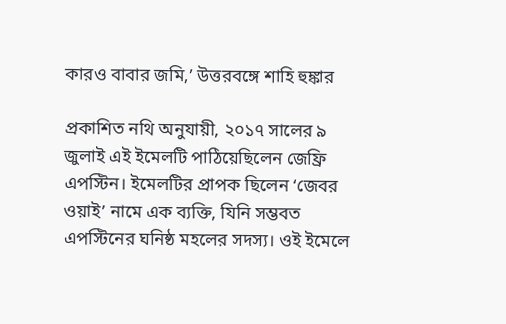কারও বাবার জমি,’ উত্তরবঙ্গে শাহি হুঙ্কার

প্রকাশিত নথি অনুযায়ী, ২০১৭ সালের ৯ জুলাই এই ইমেলটি পাঠিয়েছিলেন জেফ্রি এপস্টিন। ইমেলটির প্রাপক ছিলেন ‘জেবর ওয়াই’ নামে এক ব্যক্তি, যিনি সম্ভবত এপস্টিনের ঘনিষ্ঠ মহলের সদস্য। ওই ইমেলে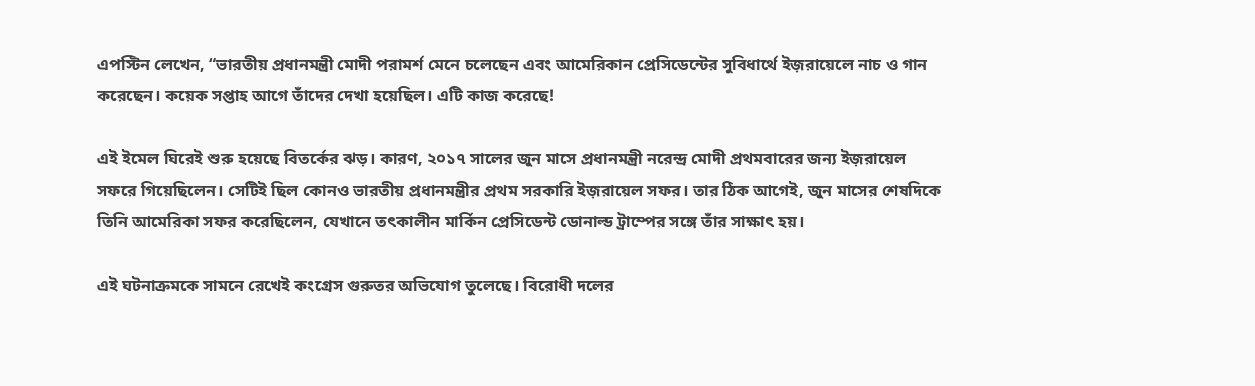এপস্টিন লেখেন, “ভারতীয় প্রধানমন্ত্রী মোদী পরামর্শ মেনে চলেছেন এবং আমেরিকান প্রেসিডেন্টের সুবিধার্থে ইজ়রায়েলে নাচ ও গান করেছেন। কয়েক সপ্তাহ আগে তাঁদের দেখা হয়েছিল। এটি কাজ করেছে!

এই ইমেল ঘিরেই শুরু হয়েছে বিতর্কের ঝড়। কারণ, ২০১৭ সালের জুন মাসে প্রধানমন্ত্রী নরেন্দ্র মোদী প্রথমবারের জন্য ইজ়রায়েল সফরে গিয়েছিলেন। সেটিই ছিল কোনও ভারতীয় প্রধানমন্ত্রীর প্রথম সরকারি ইজ়রায়েল সফর। তার ঠিক আগেই, জুন মাসের শেষদিকে তিনি আমেরিকা সফর করেছিলেন, যেখানে তৎকালীন মার্কিন প্রেসিডেন্ট ডোনাল্ড ট্রাম্পের সঙ্গে তাঁর সাক্ষাৎ হয়।

এই ঘটনাক্রমকে সামনে রেখেই কংগ্রেস গুরুতর অভিযোগ তুলেছে। বিরোধী দলের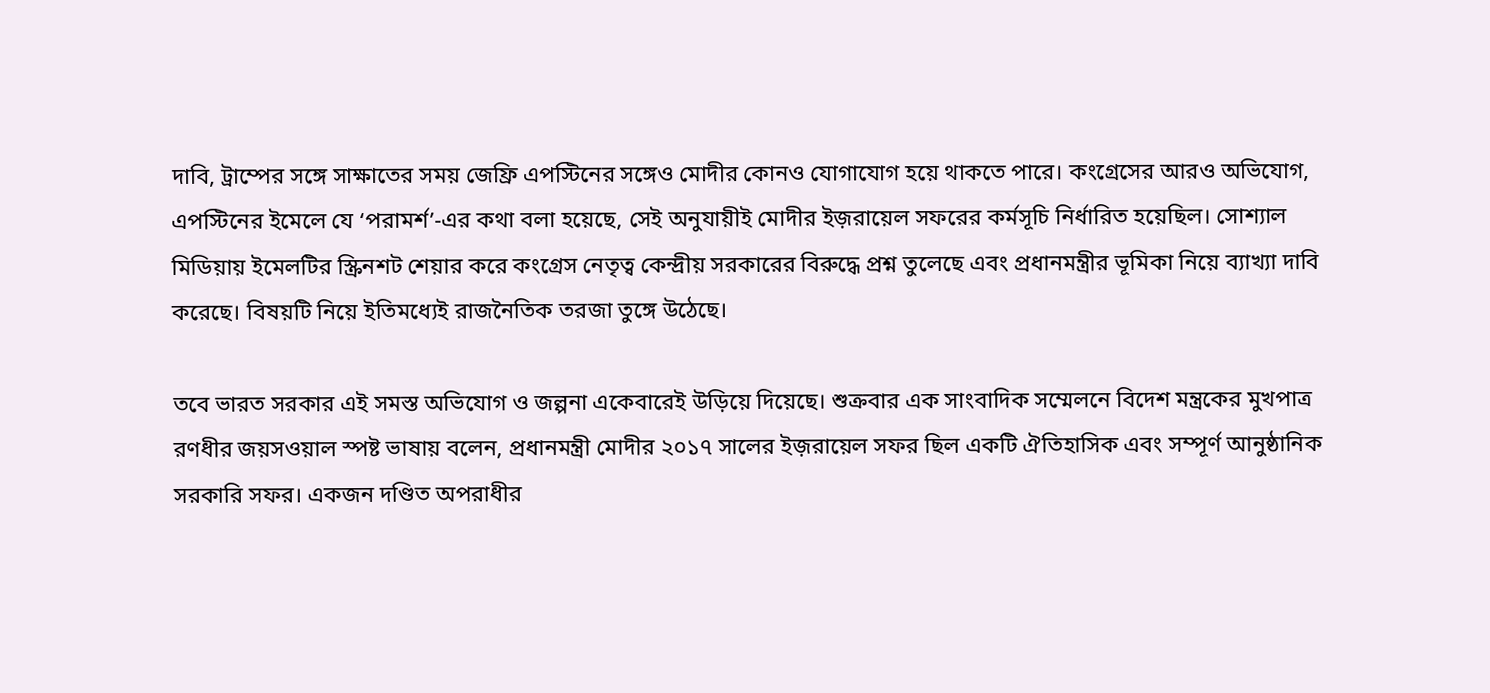দাবি, ট্রাম্পের সঙ্গে সাক্ষাতের সময় জেফ্রি এপস্টিনের সঙ্গেও মোদীর কোনও যোগাযোগ হয়ে থাকতে পারে। কংগ্রেসের আরও অভিযোগ, এপস্টিনের ইমেলে যে ‘পরামর্শ’-এর কথা বলা হয়েছে, সেই অনুযায়ীই মোদীর ইজ়রায়েল সফরের কর্মসূচি নির্ধারিত হয়েছিল। সোশ্যাল মিডিয়ায় ইমেলটির স্ক্রিনশট শেয়ার করে কংগ্রেস নেতৃত্ব কেন্দ্রীয় সরকারের বিরুদ্ধে প্রশ্ন তুলেছে এবং প্রধানমন্ত্রীর ভূমিকা নিয়ে ব্যাখ্যা দাবি করেছে। বিষয়টি নিয়ে ইতিমধ্যেই রাজনৈতিক তরজা তুঙ্গে উঠেছে।

তবে ভারত সরকার এই সমস্ত অভিযোগ ও জল্পনা একেবারেই উড়িয়ে দিয়েছে। শুক্রবার এক সাংবাদিক সম্মেলনে বিদেশ মন্ত্রকের মুখপাত্র রণধীর জয়সওয়াল স্পষ্ট ভাষায় বলেন, প্রধানমন্ত্রী মোদীর ২০১৭ সালের ইজ়রায়েল সফর ছিল একটি ঐতিহাসিক এবং সম্পূর্ণ আনুষ্ঠানিক সরকারি সফর। একজন দণ্ডিত অপরাধীর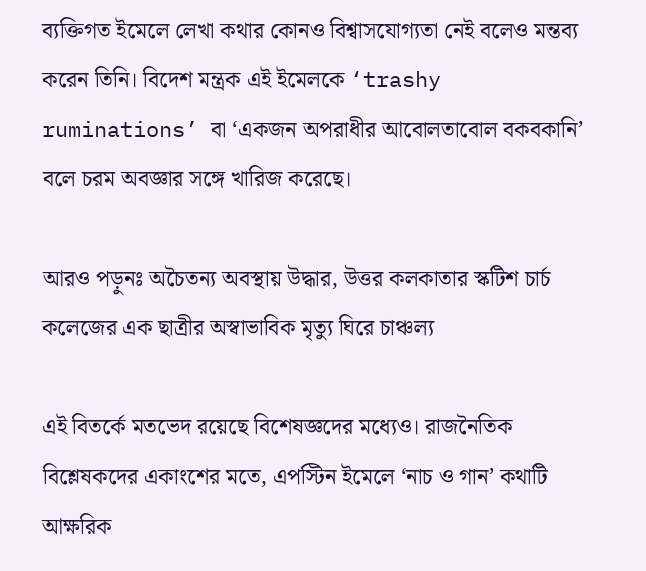ব্যক্তিগত ইমেলে লেখা কথার কোনও বিশ্বাসযোগ্যতা নেই বলেও মন্তব্য করেন তিনি। বিদেশ মন্ত্রক এই ইমেলকে ‘trashy ruminations’ বা ‘একজন অপরাধীর আবোলতাবোল বকবকানি’ বলে চরম অবজ্ঞার সঙ্গে খারিজ করেছে।

আরও পড়ুনঃ অচৈতন্য অবস্থায় উদ্ধার, উত্তর কলকাতার স্কটিশ চার্চ কলেজের এক ছাত্রীর অস্বাভাবিক মৃত্যু ঘিরে চাঞ্চল্য

এই বিতর্কে মতভেদ রয়েছে বিশেষজ্ঞদের মধ্যেও। রাজনৈতিক বিশ্লেষকদের একাংশের মতে, এপস্টিন ইমেলে ‘নাচ ও গান’ কথাটি আক্ষরিক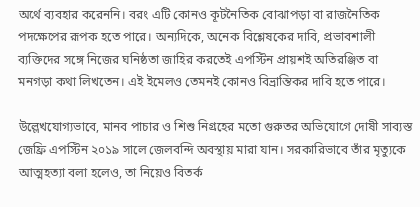অর্থে ব্যবহার করেননি। বরং এটি কোনও কূটনৈতিক বোঝাপড়া বা রাজনৈতিক পদক্ষেপের রূপক হতে পারে। অন্যদিকে, অনেক বিশ্লেষকের দাবি, প্রভাবশালী ব্যক্তিদের সঙ্গে নিজের ঘনিষ্ঠতা জাহির করতেই এপস্টিন প্রায়শই অতিরঞ্জিত বা মনগড়া কথা লিখতেন। এই ইমেলও তেমনই কোনও বিভ্রান্তিকর দাবি হতে পারে।

উল্লেখযোগ্যভাবে, মানব পাচার ও শিশু নিগ্রহের মতো গুরুতর অভিযোগে দোষী সাব্যস্ত জেফ্রি এপস্টিন ২০১৯ সালে জেলবন্দি অবস্থায় মারা যান। সরকারিভাবে তাঁর মৃত্যুকে আত্মহত্যা বলা হলেও, তা নিয়েও বিতর্ক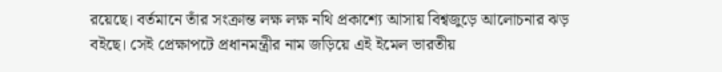রয়েছে। বর্তমানে তাঁর সংক্রান্ত লক্ষ লক্ষ নথি প্রকাশ্যে আসায় বিশ্বজুড়ে আলোচনার ঝড় বইছে। সেই প্রেক্ষাপটে প্রধানমন্ত্রীর নাম জড়িয়ে এই ইমেল ভারতীয়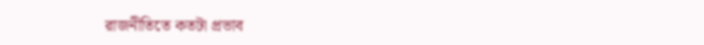রাজনীতিতে কতটা প্রভাব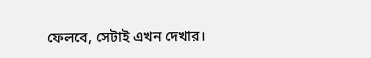ফেলবে, সেটাই এখন দেখার।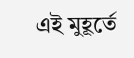এই মুহূর্তে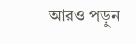আরও পড়ুন